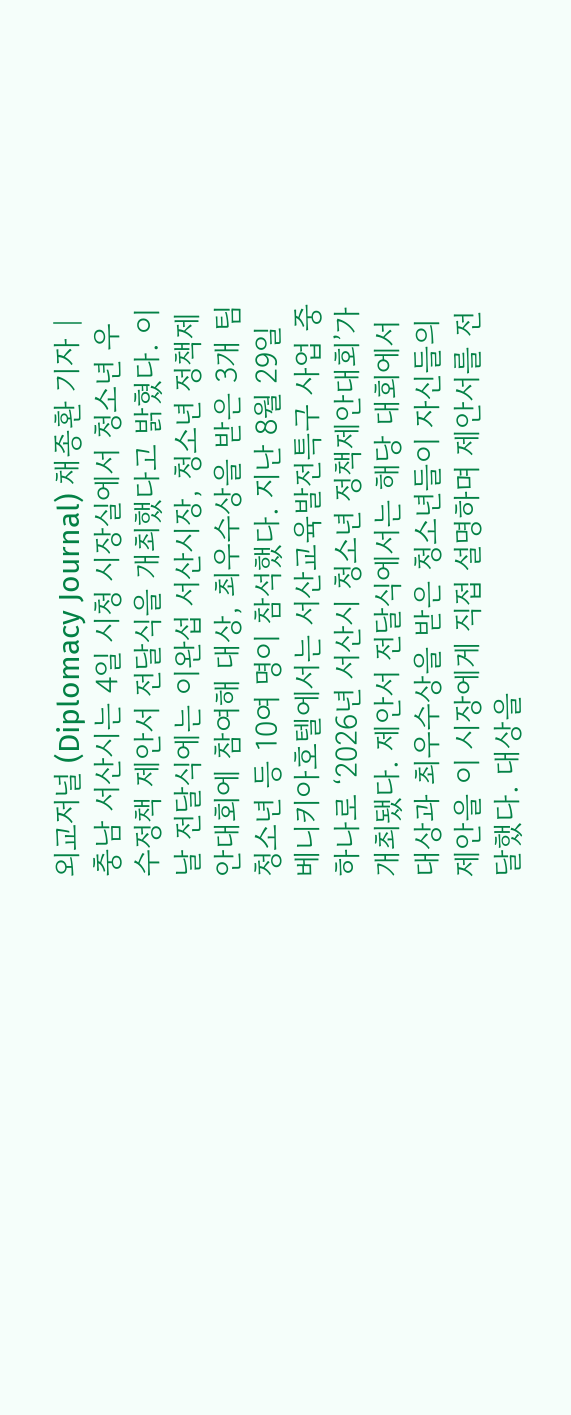외교저널 (Diplomacy Journal) 채종환 기자 | 충남 서산시는 4일 시청 시장실에서 청소년 우수정책 제안서 전달식을 개최했다고 밝혔다. 이날 전달식에는 이완섭 서산시장, 청소년 정책제안대회에 참여해 대상, 최우수상을 받은 3개 팀 청소년 등 10여 명이 참석했다. 지난 8월 29일 베니키아호텔에서는 서산교육발전특구 사업 중 하나로 ‘2026년 서산시 청소년 정책제안대회’가 개최됐다. 제안서 전달식에서는 해당 대회에서 대상과 최우수상을 받은 청소년들이 자신들의 제안을 이 시장에게 직접 설명하며 제안서를 전달했다. 대상을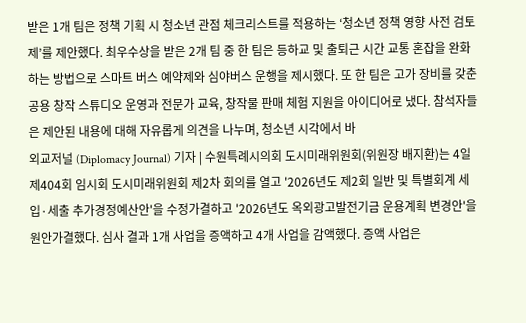받은 1개 팀은 정책 기획 시 청소년 관점 체크리스트를 적용하는 ‘청소년 정책 영향 사전 검토제’를 제안했다. 최우수상을 받은 2개 팀 중 한 팀은 등하교 및 출퇴근 시간 교통 혼잡을 완화하는 방법으로 스마트 버스 예약제와 심야버스 운행을 제시했다. 또 한 팀은 고가 장비를 갖춘 공용 창작 스튜디오 운영과 전문가 교육, 창작물 판매 체험 지원을 아이디어로 냈다. 참석자들은 제안된 내용에 대해 자유롭게 의견을 나누며, 청소년 시각에서 바
외교저널 (Diplomacy Journal) 기자 | 수원특례시의회 도시미래위원회(위원장 배지환)는 4일 제404회 임시회 도시미래위원회 제2차 회의를 열고 '2026년도 제2회 일반 및 특별회계 세입·세출 추가경정예산안'을 수정가결하고 '2026년도 옥외광고발전기금 운용계획 변경안'을 원안가결했다. 심사 결과 1개 사업을 증액하고 4개 사업을 감액했다. 증액 사업은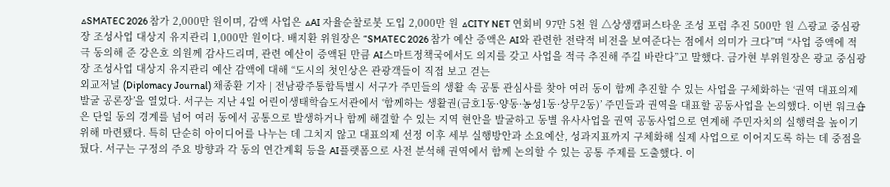△SMATEC 2026 참가 2,000만 원이며, 감액 사업은 △AI 자율순찰로봇 도입 2,000만 원 △CITY NET 연회비 97만 5천 원 △상생캠퍼스타운 조성 포럼 추진 500만 원 △광교 중심광장 조성사업 대상지 유지관리 1,000만 원이다. 배지환 위원장은 “SMATEC 2026 참가 예산 증액은 AI와 관련한 전략적 비전을 보여준다는 점에서 의미가 크다”며 “사업 증액에 적극 동의해 준 강은호 의원께 감사드리며, 관련 예산이 증액된 만큼 AI스마트정책국에서도 의지를 갖고 사업을 적극 추진해 주길 바란다”고 말했다. 금가현 부위원장은 광교 중심광장 조성사업 대상지 유지관리 예산 감액에 대해 “도시의 첫인상은 관광객들이 직접 보고 걷는
외교저널 (Diplomacy Journal) 채종환 기자 | 전남광주통합특별시 서구가 주민들의 생활 속 공통 관심사를 찾아 여러 동이 함께 추진할 수 있는 사업을 구체화하는 ‘권역 대표의제 발굴 공론장’을 열었다. 서구는 지난 4일 어린이생태학습도서관에서 ‘함께하는 생활권(금호1동·양동·농성1동·상무2동)’ 주민들과 권역을 대표할 공동사업을 논의했다. 이번 워크숍은 단일 동의 경계를 넘어 여러 동에서 공통으로 발생하거나 함께 해결할 수 있는 지역 현안을 발굴하고 동별 유사사업을 권역 공동사업으로 연계해 주민자치의 실행력을 높이기 위해 마련됐다. 특히 단순히 아이디어를 나누는 데 그치지 않고 대표의제 선정 이후 세부 실행방안과 소요예산, 성과지표까지 구체화해 실제 사업으로 이어지도록 하는 데 중점을 뒀다. 서구는 구정의 주요 방향과 각 동의 연간계획 등을 AI플랫폼으로 사전 분석해 권역에서 함께 논의할 수 있는 공통 주제를 도출했다. 이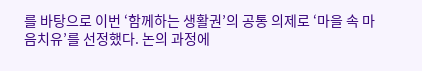를 바탕으로 이번 ‘함께하는 생활권’의 공통 의제로 ‘마을 속 마음치유’를 선정했다. 논의 과정에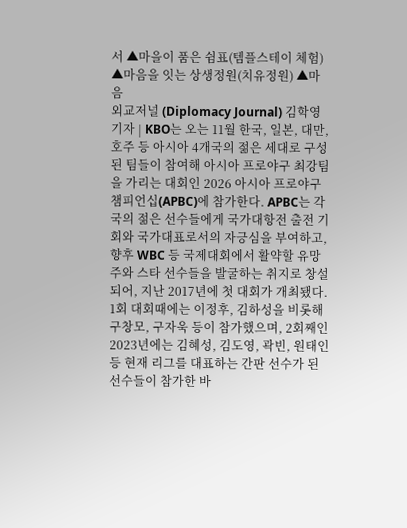서 ▲마을이 품은 쉼표(템플스테이 체험) ▲마음을 잇는 상생정원(치유정원) ▲마음
외교저널 (Diplomacy Journal) 김학영 기자 | KBO는 오는 11월 한국, 일본, 대만, 호주 등 아시아 4개국의 젊은 세대로 구성된 팀들이 참여해 아시아 프로야구 최강팀을 가리는 대회인 2026 아시아 프로야구 챔피언십(APBC)에 참가한다. APBC는 각 국의 젊은 선수들에게 국가대항전 출전 기회와 국가대표로서의 자긍심을 부여하고, 향후 WBC 등 국제대회에서 활약할 유망주와 스타 선수들을 발굴하는 취지로 창설되어, 지난 2017년에 첫 대회가 개최됐다. 1회 대회때에는 이정후, 김하성을 비롯해 구창모, 구자욱 등이 참가했으며, 2회째인 2023년에는 김혜성, 김도영, 곽빈, 원태인 등 현재 리그를 대표하는 간판 선수가 된 선수들이 참가한 바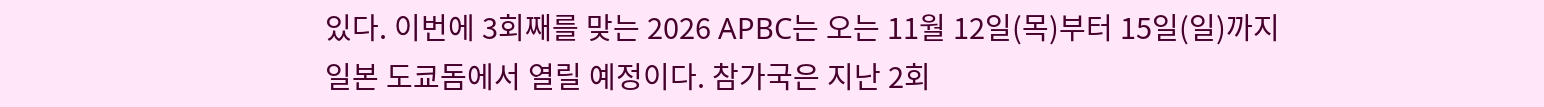있다. 이번에 3회째를 맞는 2026 APBC는 오는 11월 12일(목)부터 15일(일)까지 일본 도쿄돔에서 열릴 예정이다. 참가국은 지난 2회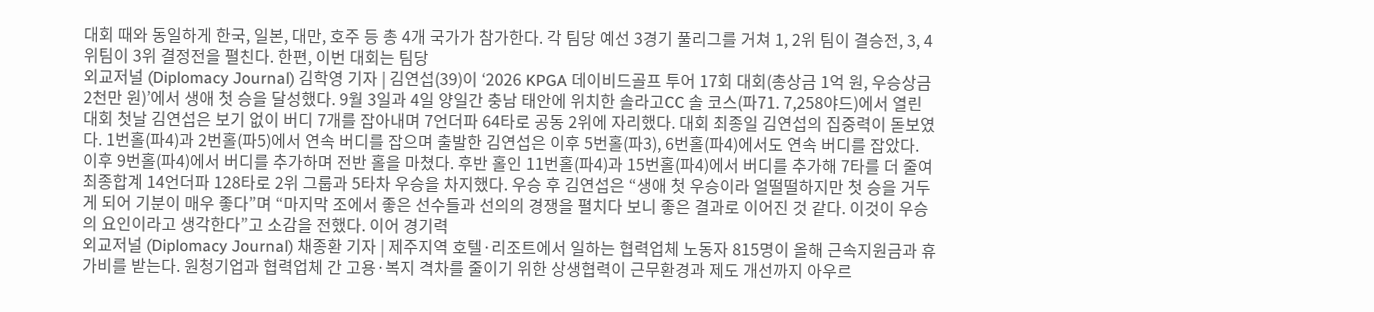대회 때와 동일하게 한국, 일본, 대만, 호주 등 총 4개 국가가 참가한다. 각 팀당 예선 3경기 풀리그를 거쳐 1, 2위 팀이 결승전, 3, 4위팀이 3위 결정전을 펼친다. 한편, 이번 대회는 팀당
외교저널 (Diplomacy Journal) 김학영 기자 | 김연섭(39)이 ‘2026 KPGA 데이비드골프 투어 17회 대회(총상금 1억 원, 우승상금 2천만 원)’에서 생애 첫 승을 달성했다. 9월 3일과 4일 양일간 충남 태안에 위치한 솔라고CC 솔 코스(파71. 7,258야드)에서 열린 대회 첫날 김연섭은 보기 없이 버디 7개를 잡아내며 7언더파 64타로 공동 2위에 자리했다. 대회 최종일 김연섭의 집중력이 돋보였다. 1번홀(파4)과 2번홀(파5)에서 연속 버디를 잡으며 출발한 김연섭은 이후 5번홀(파3), 6번홀(파4)에서도 연속 버디를 잡았다. 이후 9번홀(파4)에서 버디를 추가하며 전반 홀을 마쳤다. 후반 홀인 11번홀(파4)과 15번홀(파4)에서 버디를 추가해 7타를 더 줄여 최종합계 14언더파 128타로 2위 그룹과 5타차 우승을 차지했다. 우승 후 김연섭은 “생애 첫 우승이라 얼떨떨하지만 첫 승을 거두게 되어 기분이 매우 좋다”며 “마지막 조에서 좋은 선수들과 선의의 경쟁을 펼치다 보니 좋은 결과로 이어진 것 같다. 이것이 우승의 요인이라고 생각한다”고 소감을 전했다. 이어 경기력
외교저널 (Diplomacy Journal) 채종환 기자 | 제주지역 호텔·리조트에서 일하는 협력업체 노동자 815명이 올해 근속지원금과 휴가비를 받는다. 원청기업과 협력업체 간 고용·복지 격차를 줄이기 위한 상생협력이 근무환경과 제도 개선까지 아우르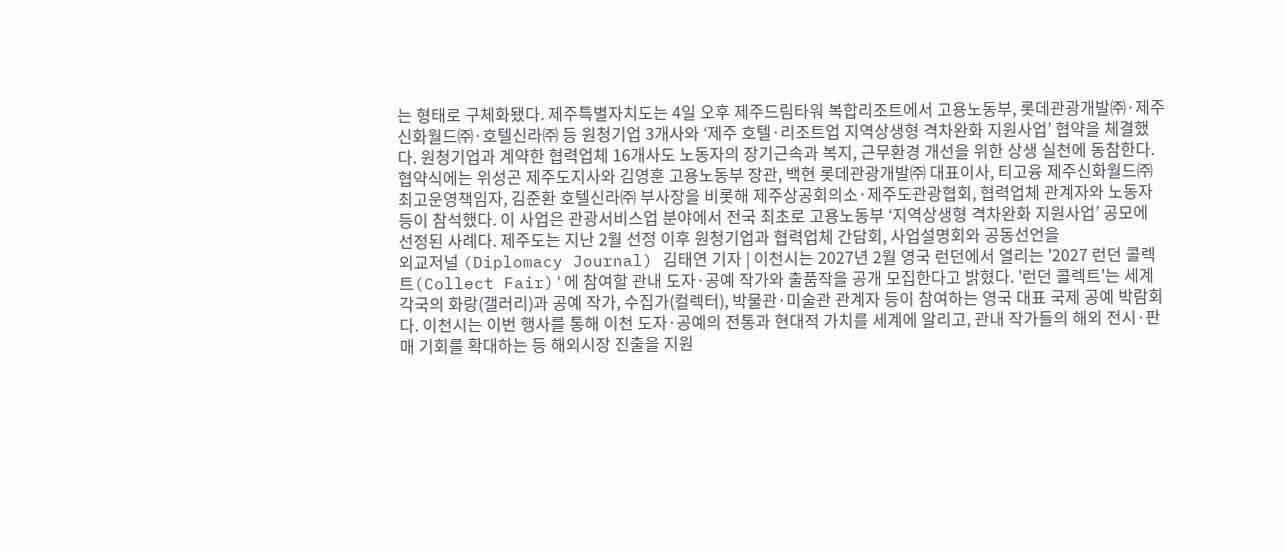는 형태로 구체화됐다. 제주특별자치도는 4일 오후 제주드림타워 복합리조트에서 고용노동부, 롯데관광개발㈜·제주신화월드㈜·호텔신라㈜ 등 원청기업 3개사와 ‘제주 호텔·리조트업 지역상생형 격차완화 지원사업’ 협약을 체결했다. 원청기업과 계약한 협력업체 16개사도 노동자의 장기근속과 복지, 근무환경 개선을 위한 상생 실천에 동참한다. 협약식에는 위성곤 제주도지사와 김영훈 고용노동부 장관, 백현 롯데관광개발㈜ 대표이사, 티고융 제주신화월드㈜ 최고운영책임자, 김준환 호텔신라㈜ 부사장을 비롯해 제주상공회의소·제주도관광협회, 협력업체 관계자와 노동자 등이 참석했다. 이 사업은 관광서비스업 분야에서 전국 최초로 고용노동부 ‘지역상생형 격차완화 지원사업’ 공모에 선정된 사례다. 제주도는 지난 2월 선정 이후 원청기업과 협력업체 간담회, 사업설명회와 공동선언을
외교저널 (Diplomacy Journal) 김태연 기자 | 이천시는 2027년 2월 영국 런던에서 열리는 '2027 런던 콜렉트(Collect Fair)'에 참여할 관내 도자·공예 작가와 출품작을 공개 모집한다고 밝혔다. '런던 콜렉트'는 세계 각국의 화랑(갤러리)과 공예 작가, 수집가(컬렉터), 박물관·미술관 관계자 등이 참여하는 영국 대표 국제 공예 박람회다. 이천시는 이번 행사를 통해 이천 도자·공예의 전통과 현대적 가치를 세계에 알리고, 관내 작가들의 해외 전시·판매 기회를 확대하는 등 해외시장 진출을 지원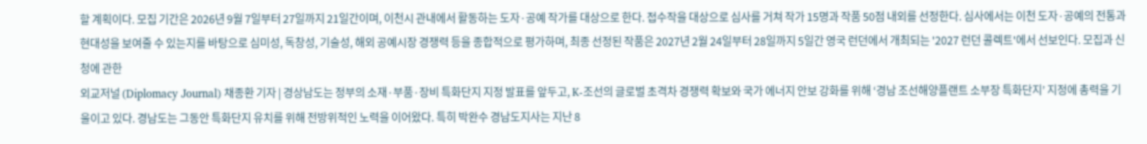할 계획이다. 모집 기간은 2026년 9월 7일부터 27일까지 21일간이며, 이천시 관내에서 활동하는 도자·공예 작가를 대상으로 한다. 접수작을 대상으로 심사를 거쳐 작가 15명과 작품 50점 내외를 선정한다. 심사에서는 이천 도자·공예의 전통과 현대성을 보여줄 수 있는지를 바탕으로 심미성, 독창성, 기술성, 해외 공예시장 경쟁력 등을 종합적으로 평가하며, 최종 선정된 작품은 2027년 2월 24일부터 28일까지 5일간 영국 런던에서 개최되는 '2027 런던 콜렉트'에서 선보인다. 모집과 신청에 관한
외교저널 (Diplomacy Journal) 채종환 기자 | 경상남도는 정부의 소재·부품·장비 특화단지 지정 발표를 앞두고, K-조선의 글로벌 초격차 경쟁력 확보와 국가 에너지 안보 강화를 위해 ‘경남 조선해양플랜트 소부장 특화단지’ 지정에 총력을 기울이고 있다. 경남도는 그동안 특화단지 유치를 위해 전방위적인 노력을 이어왔다. 특히 박완수 경남도지사는 지난 8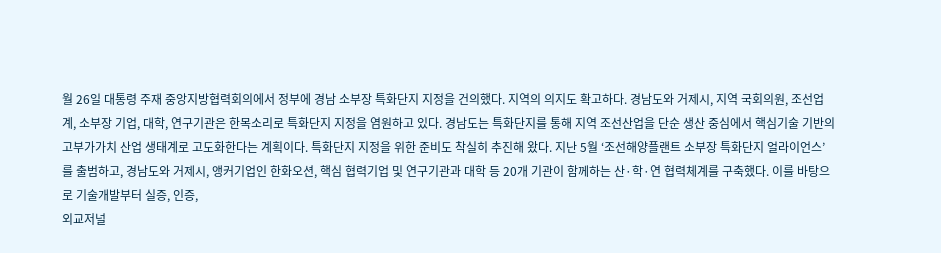월 26일 대통령 주재 중앙지방협력회의에서 정부에 경남 소부장 특화단지 지정을 건의했다. 지역의 의지도 확고하다. 경남도와 거제시, 지역 국회의원, 조선업계, 소부장 기업, 대학, 연구기관은 한목소리로 특화단지 지정을 염원하고 있다. 경남도는 특화단지를 통해 지역 조선산업을 단순 생산 중심에서 핵심기술 기반의 고부가가치 산업 생태계로 고도화한다는 계획이다. 특화단지 지정을 위한 준비도 착실히 추진해 왔다. 지난 5월 ‘조선해양플랜트 소부장 특화단지 얼라이언스’를 출범하고, 경남도와 거제시, 앵커기업인 한화오션, 핵심 협력기업 및 연구기관과 대학 등 20개 기관이 함께하는 산·학·연 협력체계를 구축했다. 이를 바탕으로 기술개발부터 실증, 인증,
외교저널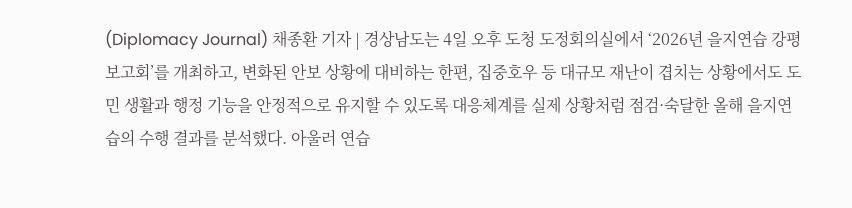(Diplomacy Journal) 채종환 기자 | 경상남도는 4일 오후 도청 도정회의실에서 ‘2026년 을지연습 강평보고회’를 개최하고, 변화된 안보 상황에 대비하는 한편, 집중호우 등 대규모 재난이 겹치는 상황에서도 도민 생활과 행정 기능을 안정적으로 유지할 수 있도록 대응체계를 실제 상황처럼 점검·숙달한 올해 을지연습의 수행 결과를 분석했다. 아울러 연습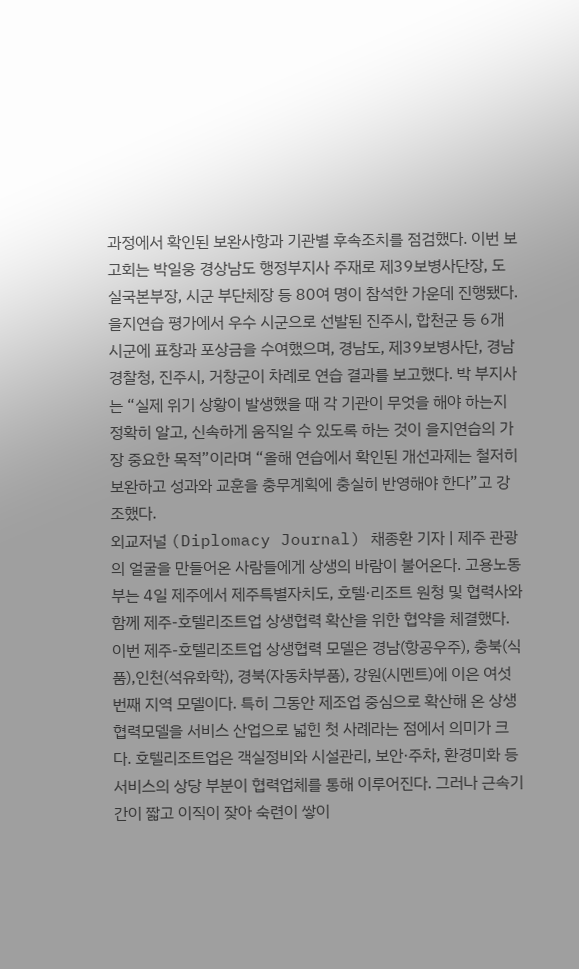과정에서 확인된 보완사항과 기관별 후속조치를 점검했다. 이번 보고회는 박일웅 경상남도 행정부지사 주재로 제39보병사단장, 도 실국본부장, 시군 부단체장 등 80여 명이 참석한 가운데 진행됐다. 을지연습 평가에서 우수 시군으로 선발된 진주시, 합천군 등 6개 시군에 표창과 포상금을 수여했으며, 경남도, 제39보병사단, 경남경찰청, 진주시, 거창군이 차례로 연습 결과를 보고했다. 박 부지사는 “실제 위기 상황이 발생했을 때 각 기관이 무엇을 해야 하는지 정확히 알고, 신속하게 움직일 수 있도록 하는 것이 을지연습의 가장 중요한 목적”이라며 “올해 연습에서 확인된 개선과제는 철저히 보완하고 성과와 교훈을 충무계획에 충실히 반영해야 한다”고 강조했다.
외교저널 (Diplomacy Journal) 채종환 기자 | 제주 관광의 얼굴을 만들어온 사람들에게 상생의 바람이 불어온다. 고용노동부는 4일 제주에서 제주특별자치도, 호텔·리조트 원청 및 협력사와 함께 제주-호텔리조트업 상생협력 확산을 위한 협약을 체결했다. 이번 제주-호텔리조트업 상생협력 모델은 경남(항공우주), 충북(식품),인천(석유화학), 경북(자동차부품), 강원(시멘트)에 이은 여섯 번째 지역 모델이다. 특히 그동안 제조업 중심으로 확산해 온 상생협력모델을 서비스 산업으로 넓힌 첫 사례라는 점에서 의미가 크다. 호텔리조트업은 객실정비와 시설관리, 보안·주차, 환경미화 등 서비스의 상당 부분이 협력업체를 통해 이루어진다. 그러나 근속기간이 짧고 이직이 잦아 숙련이 쌓이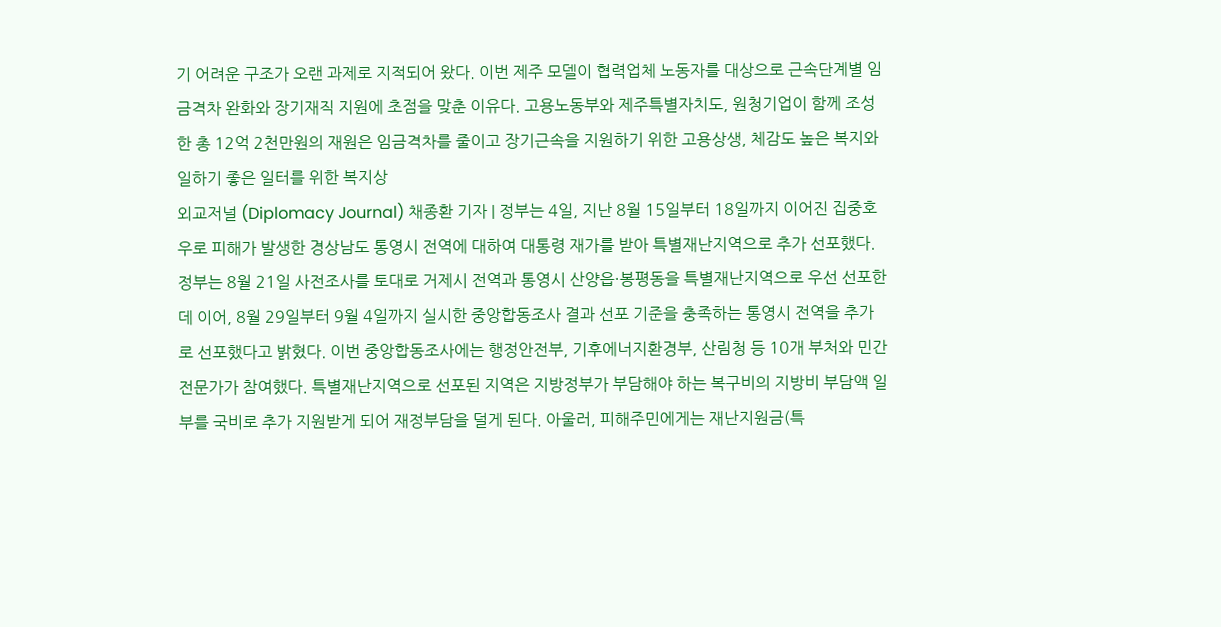기 어려운 구조가 오랜 과제로 지적되어 왔다. 이번 제주 모델이 협력업체 노동자를 대상으로 근속단계별 임금격차 완화와 장기재직 지원에 초점을 맞춘 이유다. 고용노동부와 제주특별자치도, 원청기업이 함께 조성한 총 12억 2천만원의 재원은 임금격차를 줄이고 장기근속을 지원하기 위한 고용상생, 체감도 높은 복지와 일하기 좋은 일터를 위한 복지상
외교저널 (Diplomacy Journal) 채종환 기자 | 정부는 4일, 지난 8월 15일부터 18일까지 이어진 집중호우로 피해가 발생한 경상남도 통영시 전역에 대하여 대통령 재가를 받아 특별재난지역으로 추가 선포했다. 정부는 8월 21일 사전조사를 토대로 거제시 전역과 통영시 산양읍·봉평동을 특별재난지역으로 우선 선포한 데 이어, 8월 29일부터 9월 4일까지 실시한 중앙합동조사 결과 선포 기준을 충족하는 통영시 전역을 추가로 선포했다고 밝혔다. 이번 중앙합동조사에는 행정안전부, 기후에너지환경부, 산림청 등 10개 부처와 민간전문가가 참여했다. 특별재난지역으로 선포된 지역은 지방정부가 부담해야 하는 복구비의 지방비 부담액 일부를 국비로 추가 지원받게 되어 재정부담을 덜게 된다. 아울러, 피해주민에게는 재난지원금(특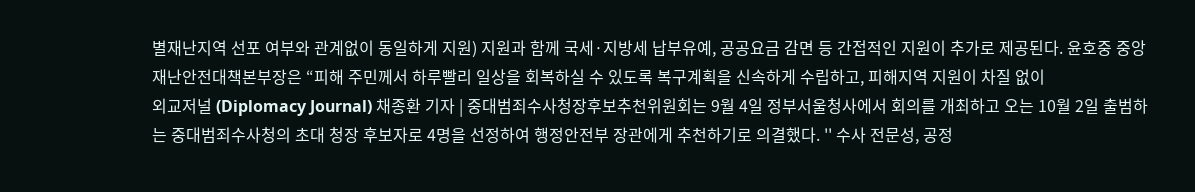별재난지역 선포 여부와 관계없이 동일하게 지원) 지원과 함께 국세·지방세 납부유예, 공공요금 감면 등 간접적인 지원이 추가로 제공된다. 윤호중 중앙재난안전대책본부장은 “피해 주민께서 하루빨리 일상을 회복하실 수 있도록 복구계획을 신속하게 수립하고, 피해지역 지원이 차질 없이
외교저널 (Diplomacy Journal) 채종환 기자 | 중대범죄수사청장후보추천위원회는 9월 4일 정부서울청사에서 회의를 개최하고 오는 10월 2일 출범하는 중대범죄수사청의 초대 청장 후보자로 4명을 선정하여 행정안전부 장관에게 추천하기로 의결했다. '' 수사 전문성, 공정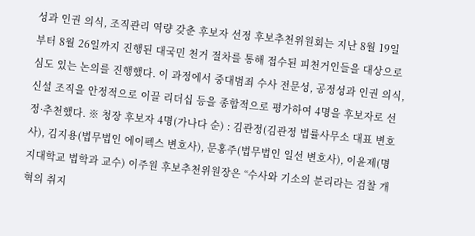성과 인권 의식, 조직관리 역량 갖춘 후보자 선정 후보추천위원회는 지난 8월 19일부터 8월 26일까지 진행된 대국민 천거 절차를 통해 접수된 피천거인들을 대상으로 심도 있는 논의를 진행했다. 이 과정에서 중대범죄 수사 전문성, 공정성과 인권 의식, 신설 조직을 안정적으로 이끌 리더십 등을 종합적으로 평가하여 4명을 후보자로 선정·추천했다. ※ 청장 후보자 4명(가나다 순) : 김관정(김관정 법률사무소 대표 변호사), 김지용(법무법인 에이펙스 변호사), 문홍주(법무법인 일선 변호사), 이윤제(명지대학교 법학과 교수) 이주원 후보추천위원장은 “수사와 기소의 분리라는 검찰 개혁의 취지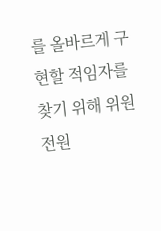를 올바르게 구현할 적임자를 찾기 위해 위원 전원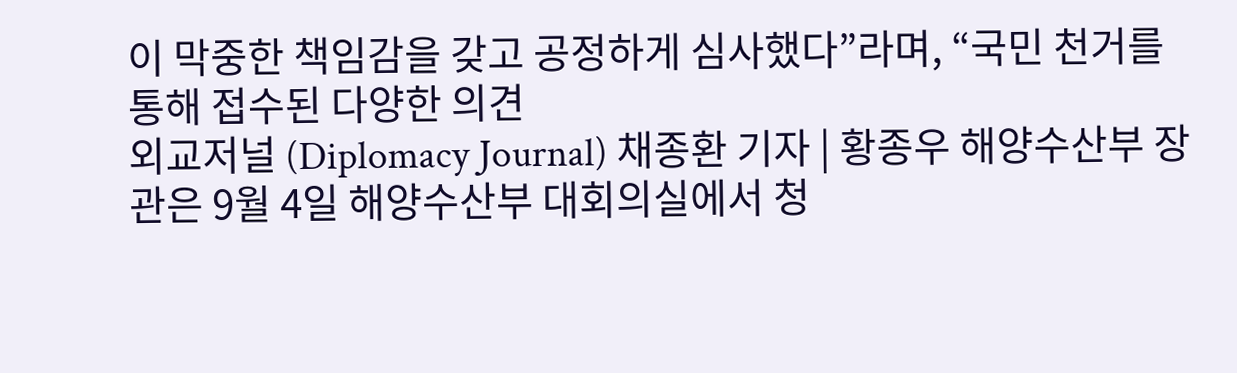이 막중한 책임감을 갖고 공정하게 심사했다”라며, “국민 천거를 통해 접수된 다양한 의견
외교저널 (Diplomacy Journal) 채종환 기자 | 황종우 해양수산부 장관은 9월 4일 해양수산부 대회의실에서 청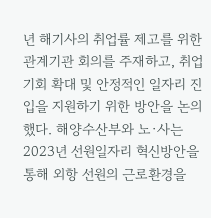년 해기사의 취업률 제고를 위한 관계기관 회의를 주재하고, 취업기회 확대 및 안정적인 일자리 진입을 지원하기 위한 방안을 논의했다. 해양수산부와 노·사는 2023년 선원일자리 혁신방안을 통해 외항 선원의 근로환경을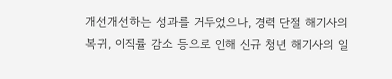개선개선하는 성과를 거두었으나, 경력 단절 해기사의 복귀, 이직률 감소 등으로 인해 신규 청년 해기사의 일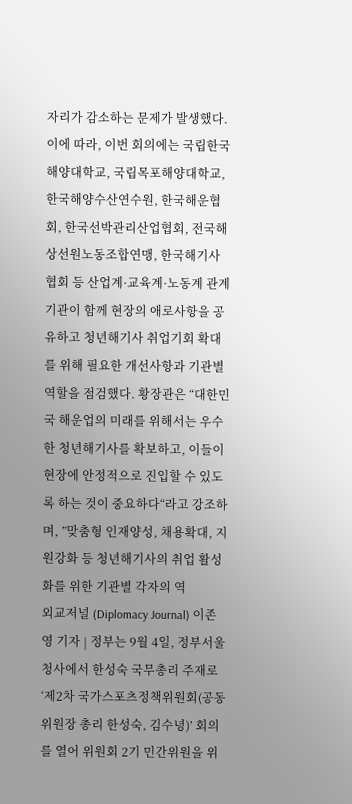자리가 감소하는 문제가 발생했다. 이에 따라, 이번 회의에는 국립한국해양대학교, 국립목포해양대학교, 한국해양수산연수원, 한국해운협회, 한국선박관리산업협회, 전국해상선원노동조합연맹, 한국해기사협회 등 산업계·교육계·노동계 관계기관이 함께 현장의 애로사항을 공유하고 청년해기사 취업기회 확대를 위해 필요한 개선사항과 기관별 역할을 점검했다. 황장관은 “대한민국 해운업의 미래를 위해서는 우수한 청년해기사를 확보하고, 이들이 현장에 안정적으로 진입할 수 있도록 하는 것이 중요하다“라고 강조하며, ”맞춤형 인재양성, 채용확대, 지원강화 등 청년해기사의 취업 활성화를 위한 기관별 각자의 역
외교저널 (Diplomacy Journal) 이존영 기자 | 정부는 9월 4일, 정부서울청사에서 한성숙 국무총리 주재로 ‘제2차 국가스포츠정책위원회(공동위원장 총리 한성숙, 김수녕)’ 회의를 열어 위원회 2기 민간위원을 위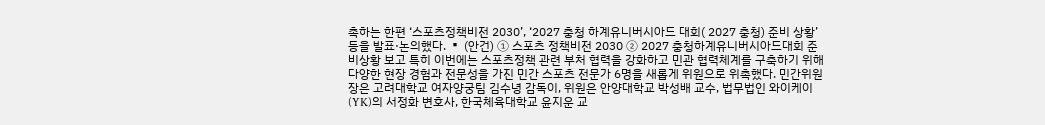촉하는 한편 ‘스포츠정책비전 2030’, ‘2027 충청 하계유니버시아드 대회( 2027 충청) 준비 상황’ 등을 발표·논의했다. ▪ (안건) ① 스포츠 정책비전 2030 ② 2027 충청하계유니버시아드대회 준비상황 보고 특히 이번에는 스포츠정책 관련 부처 협력을 강화하고 민관 협력체계를 구축하기 위해 다양한 현장 경험과 전문성을 가진 민간 스포츠 전문가 6명을 새롭게 위원으로 위촉했다. 민간위원장은 고려대학교 여자양궁팀 김수녕 감독이, 위원은 안양대학교 박성배 교수, 법무법인 와이케이(YK)의 서정화 변호사, 한국체육대학교 윤지운 교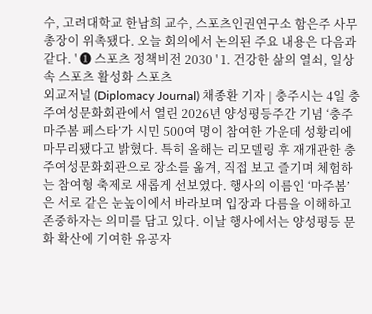수, 고려대학교 한남희 교수, 스포츠인권연구소 함은주 사무총장이 위촉됐다. 오늘 회의에서 논의된 주요 내용은 다음과 같다. ' ➊ 스포츠 정책비전 2030 ' 1. 건강한 삶의 열쇠, 일상 속 스포츠 활성화 스포츠
외교저널 (Diplomacy Journal) 채종환 기자 | 충주시는 4일 충주여성문화회관에서 열린 2026년 양성평등주간 기념 ‘충주 마주봄 페스타’가 시민 500여 명이 참여한 가운데 성황리에 마무리됐다고 밝혔다. 특히 올해는 리모델링 후 재개관한 충주여성문화회관으로 장소를 옮겨, 직접 보고 즐기며 체험하는 참여형 축제로 새롭게 선보였다. 행사의 이름인 ‘마주봄’은 서로 같은 눈높이에서 바라보며 입장과 다름을 이해하고 존중하자는 의미를 담고 있다. 이날 행사에서는 양성평등 문화 확산에 기여한 유공자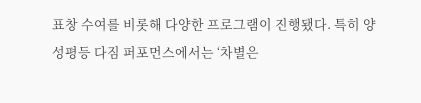표창 수여를 비롯해 다양한 프로그램이 진행됐다. 특히 양성평등 다짐 퍼포먼스에서는 ‘차별은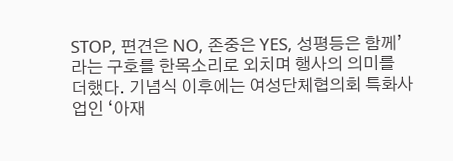STOP, 편견은 NO, 존중은 YES, 성평등은 함께’라는 구호를 한목소리로 외치며 행사의 의미를 더했다. 기념식 이후에는 여성단체협의회 특화사업인 ‘아재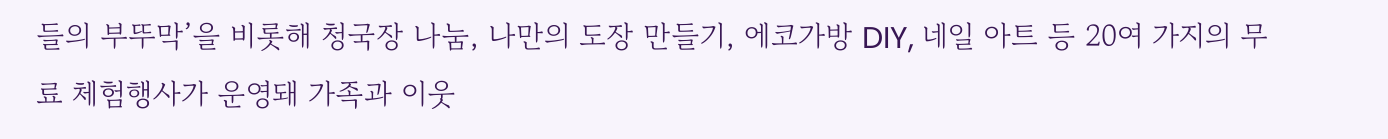들의 부뚜막’을 비롯해 청국장 나눔, 나만의 도장 만들기, 에코가방 DIY, 네일 아트 등 20여 가지의 무료 체험행사가 운영돼 가족과 이웃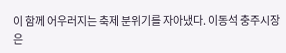이 함께 어우러지는 축제 분위기를 자아냈다. 이동석 충주시장은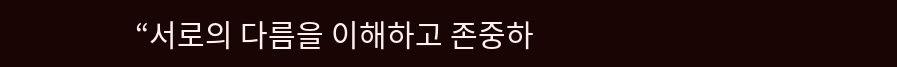“서로의 다름을 이해하고 존중하